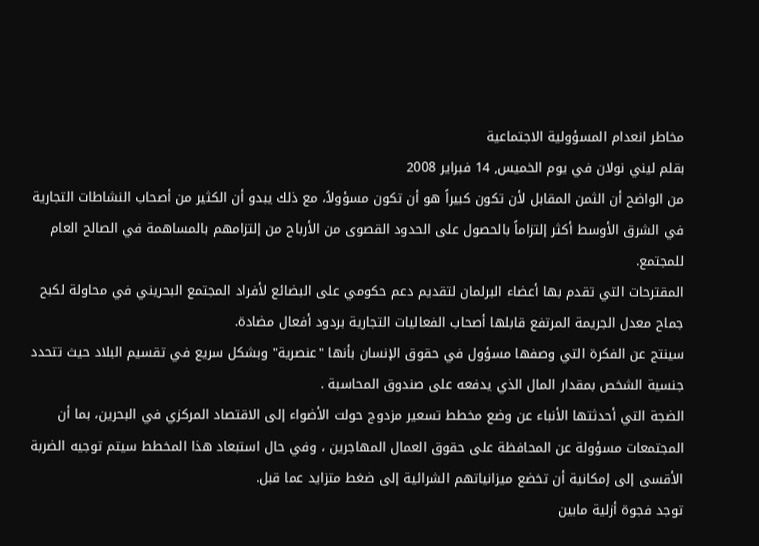مخاطر انعدام المسؤولية الاجتماعية
بقلم ليني نولان في يوم الخميس, 14 فبراير 2008
من الواضح أن الثمن المقابل لأن تكون كبيراً هو أن تكون مسؤولاً، مع ذلك يبدو أن الكثير من أصحاب النشاطات التجارية في الشرق الأوسط أكثر إلتزاماً بالحصول على الحدود القصوى من الأرباح من إلتزامهم بالمساهمة في الصالح العام للمجتمع.
المقترحات التي تقدم بها أعضاء البرلمان لتقديم دعم حكومي على البضائع لأفراد المجتمع البحريني في محاولة لكبح جماح معدل الجريمة المرتفع قابلها أصحاب الفعاليات التجارية بردود أفعال مضادة.
سينتج عن الفكرة التي وصفها مسؤول في حقوق الإنسان بأنها "عنصرية" وبشكل سريع في تقسيم البلاد حيث تتحدد جنسية الشخص بمقدار المال الذي يدفعه على صندوق المحاسبة .
الضجة التي أحدثتها الأنباء عن وضع مخطط تسعير مزدوج حولت الأضواء إلى الاقتصاد المركزي في البحرين، بما أن المجتمعات مسؤولة عن المحافظة على حقوق العمال المهاجرين ، وفي حال استبعاد هذا المخطط سيتم توجيه الضربة الأقسى إلى إمكانية أن تخضع ميزانياتهم الشرائية إلى ضغط متزايد عما قبل.
توجد فجوة أزلية مابين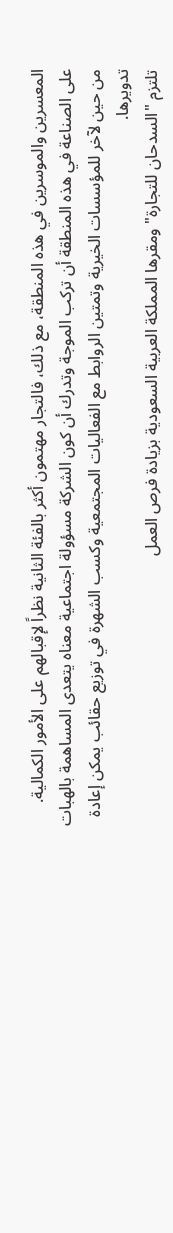المعسرين والموسرين في هذه المنطقة، مع ذلك، فالتجار مهتمون أكثر بالفئة الثانية نظراً لإقبالهم على الأمور الكمالية.
على الصناعة في هذه المنطقة أن تركب الموجة وتدرك أن كون الشركة مسؤولة اجتماعية معناه يتعدى المساهمة بالهبات من حين لآخر للمؤسسات الخيرية وتمتين الروابط مع الفعاليات المجتمعية وكسب الشهرة في توزيع حقائب يمكن إعادة تدويرها.
تلتزم "السدحان للتجارة" ومقرها المملكة العربية السعودية بزيادة فرص العمل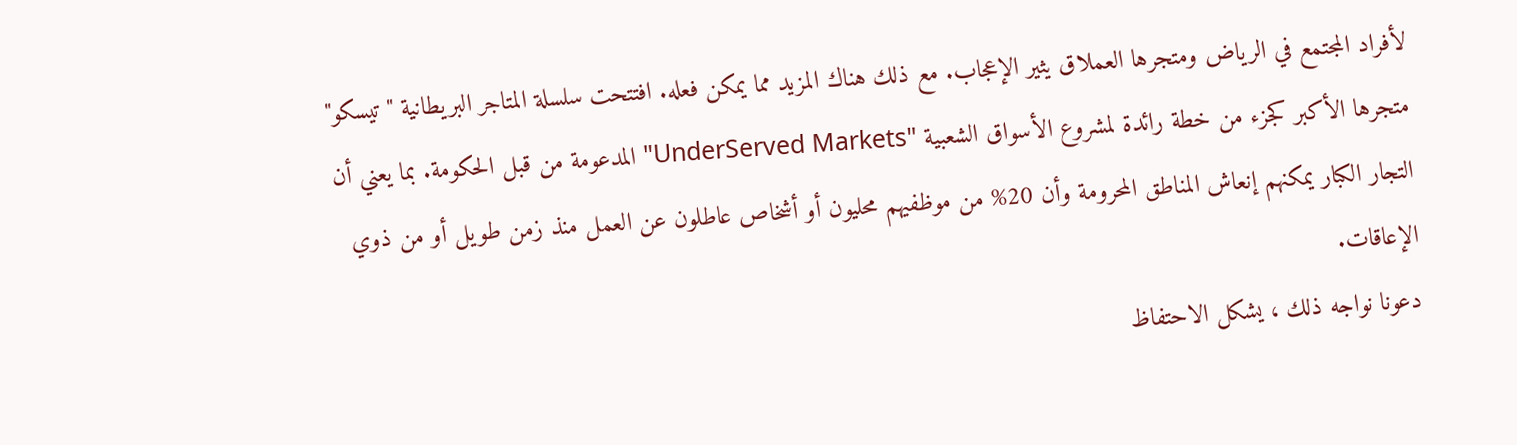لأفراد المجتمع في الرياض ومتجرها العملاق يثير الإعجاب. مع ذلك هناك المزيد مما يمكن فعله. افتتحت سلسلة المتاجر البريطانية "تيسكو" متجرها الأكبر كجزء من خطة رائدة لمشروع الأسواق الشعبية "UnderServed Markets" المدعومة من قبل الحكومة. بما يعني أن التجار الكبار يمكنهم إنعاش المناطق المحرومة وأن 20% من موظفيهم محليون أو أشخاص عاطلون عن العمل منذ زمن طويل أو من ذوي الإعاقات.
دعونا نواجه ذلك ، يشكل الاحتفاظ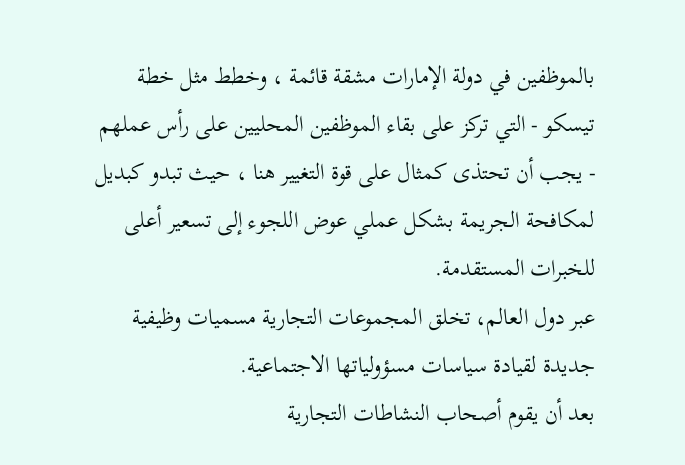بالموظفين في دولة الإمارات مشقة قائمة ، وخطط مثل خطة تيسكو - التي تركز على بقاء الموظفين المحليين على رأس عملهم - يجب أن تحتذى كمثال على قوة التغيير هنا ، حيث تبدو كبديل لمكافحة الجريمة بشكل عملي عوض اللجوء إلى تسعير أعلى للخبرات المستقدمة.
عبر دول العالم، تخلق المجموعات التجارية مسميات وظيفية جديدة لقيادة سياسات مسؤولياتها الاجتماعية.
بعد أن يقوم أصحاب النشاطات التجارية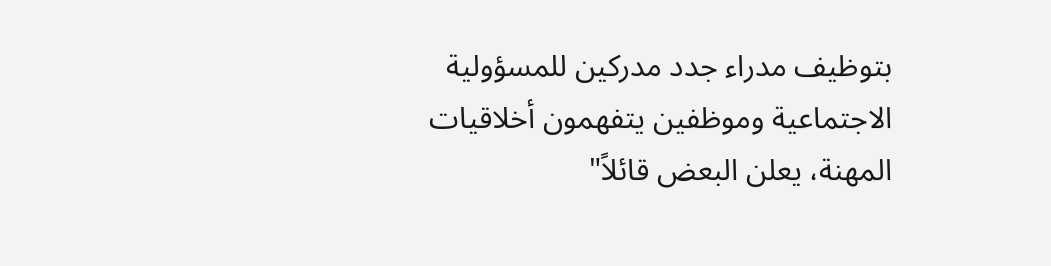بتوظيف مدراء جدد مدركين للمسؤولية الاجتماعية وموظفين يتفهمون أخلاقيات المهنة، يعلن البعض قائلاً"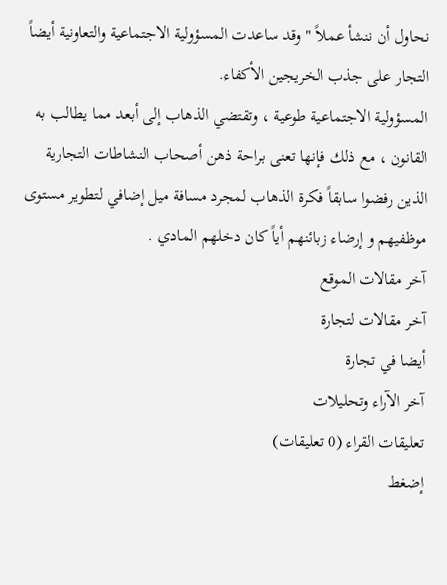نحاول أن ننشأ عملاً " وقد ساعدت المسؤولية الاجتماعية والتعاونية أيضاً التجار على جذب الخريجين الأكفاء.
المسؤولية الاجتماعية طوعية ، وتقتضي الذهاب إلى أبعد مما يطالب به القانون ، مع ذلك فإنها تعنى براحة ذهن أصحاب النشاطات التجارية الذين رفضوا سابقاً فكرة الذهاب لمجرد مسافة ميل إضافي لتطوير مستوى موظفيهم و إرضاء زبائنهم أياً كان دخلهم المادي .
آخر مقالات الموقع
آخر مقالات لتجارة
أيضا في تجارة
آخر الآراء وتحليلات
تعليقات القراء (0 تعليقات)
إضغط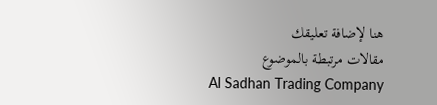هنا لإضافة تعليقك
مقالات مرتبطة بالموضوع
Al Sadhan Trading Company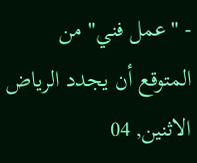- "عمل فني" من المتوقع أن يجدد الرياض
الاثنين, 04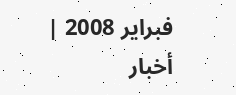فبراير 2008 | أخبار